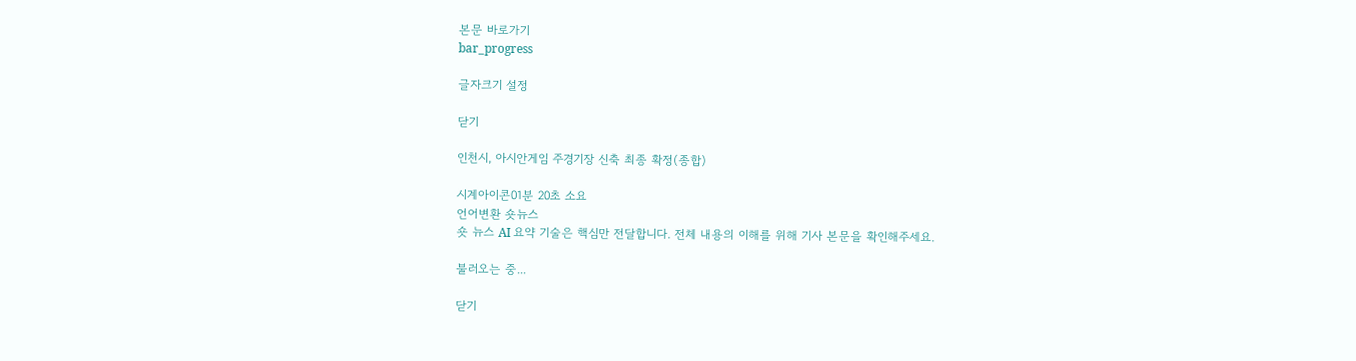본문 바로가기
bar_progress

글자크기 설정

닫기

인천시, 아시안게임 주경기장 신축 최종 확정(종합)

시계아이콘01분 20초 소요
언어변환 숏뉴스
숏 뉴스 AI 요약 기술은 핵심만 전달합니다. 전체 내용의 이해를 위해 기사 본문을 확인해주세요.

불러오는 중...

닫기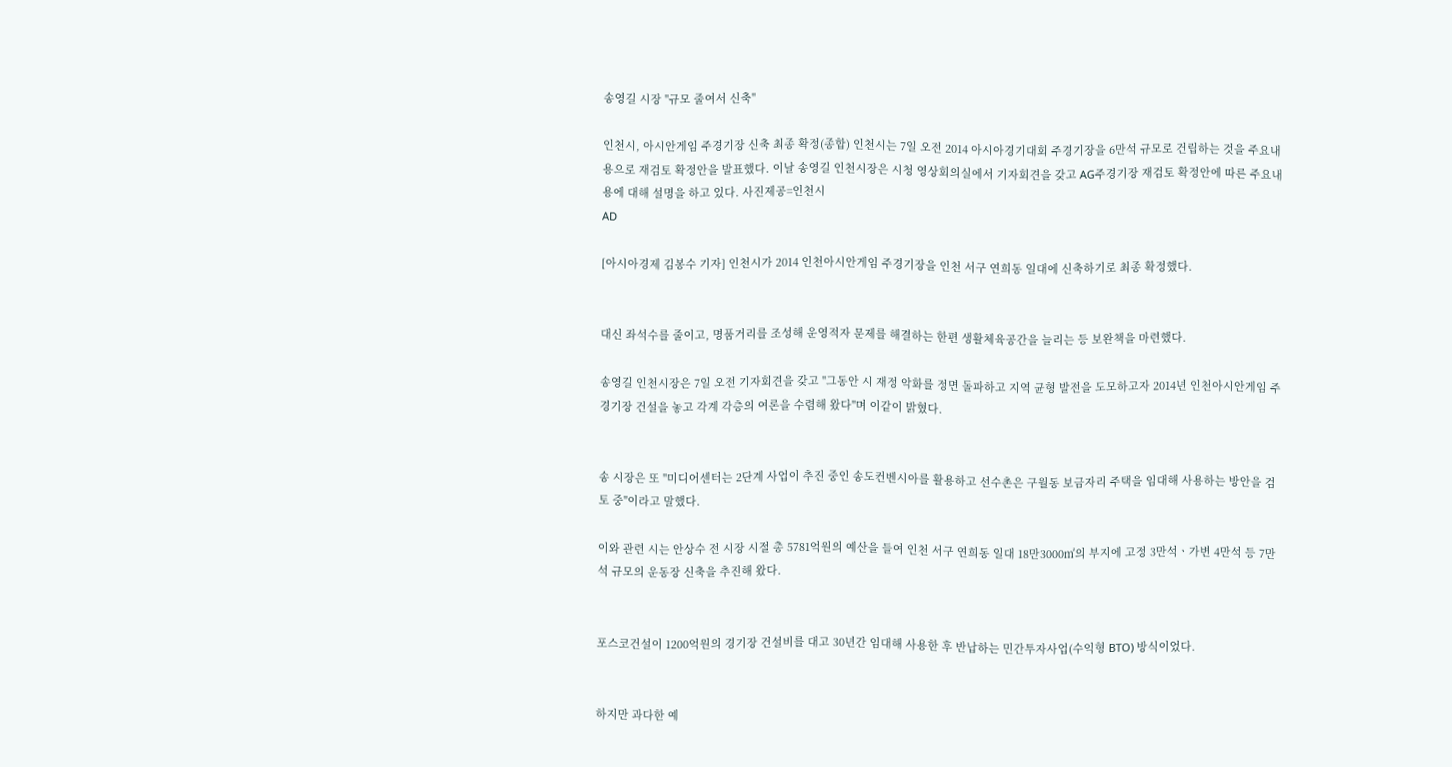송영길 시장 "규모 줄여서 신축"

인천시, 아시안게임 주경기장 신축 최종 확정(종합) 인천시는 7일 오전 2014 아시아경기대회 주경기장을 6만석 규모로 건립하는 것을 주요내용으로 재검토 확정안을 발표했다. 이날 송영길 인천시장은 시청 영상회의실에서 기자회견을 갖고 AG주경기장 재검토 확정안에 따른 주요내용에 대해 설명을 하고 있다. 사진제공=인천시
AD

[아시아경제 김봉수 기자] 인천시가 2014 인천아시안게임 주경기장을 인천 서구 연희동 일대에 신축하기로 최종 확정했다.


대신 좌석수를 줄이고, 명품거리를 조성해 운영적자 문제를 해결하는 한편 생활체육공간을 늘리는 등 보완책을 마련했다.

송영길 인천시장은 7일 오전 기자회견을 갖고 "그동안 시 재정 악화를 정면 돌파하고 지역 균형 발전을 도모하고자 2014년 인천아시안게임 주경기장 건설을 놓고 각계 각층의 여론을 수렴해 왔다"며 이같이 밝혔다.


송 시장은 또 "미디어센터는 2단계 사업이 추진 중인 송도컨벤시아를 활용하고 선수촌은 구월동 보금자리 주택을 임대해 사용하는 방안을 검토 중"이라고 말했다.

이와 관련 시는 안상수 전 시장 시절 총 5781억원의 예산을 들여 인천 서구 연희동 일대 18만3000㎡의 부지에 고정 3만석ㆍ가변 4만석 등 7만석 규모의 운동장 신축을 추진해 왔다.


포스코건설이 1200억원의 경기장 건설비를 대고 30년간 임대해 사용한 후 반납하는 민간투자사업(수익형 BTO) 방식이었다.


하지만 과다한 예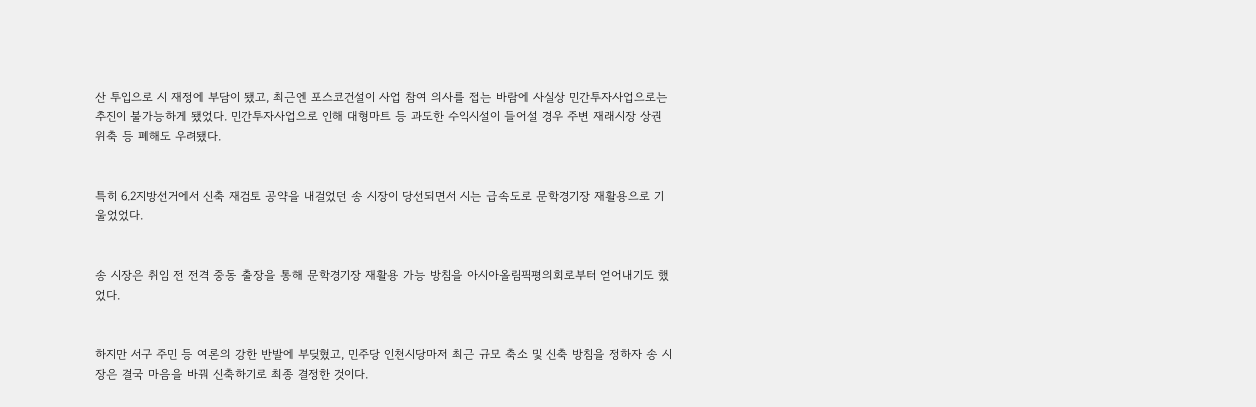산 투입으로 시 재정에 부담이 됐고, 최근엔 포스코건설이 사업 참여 의사를 접는 바람에 사실상 민간투자사업으로는 추진이 불가능하게 됐었다. 민간투자사업으로 인해 대형마트 등 과도한 수익시설이 들어설 경우 주변 재래시장 상권 위축 등 폐해도 우려됐다.


특히 6.2지방선거에서 신축 재검토 공약을 내걸었던 송 시장이 당선되면서 시는 급속도로 문학경기장 재활용으로 기울었었다.


송 시장은 취임 전 전격 중동 출장을 통해 문학경기장 재활용 가능 방침을 아시아올림픽평의회로부터 얻어내기도 했었다.


하지만 서구 주민 등 여론의 강한 반발에 부딪혔고, 민주당 인천시당마저 최근 규모 축소 및 신축 방침을 정하자 송 시장은 결국 마음을 바꿔 신축하기로 최종 결정한 것이다.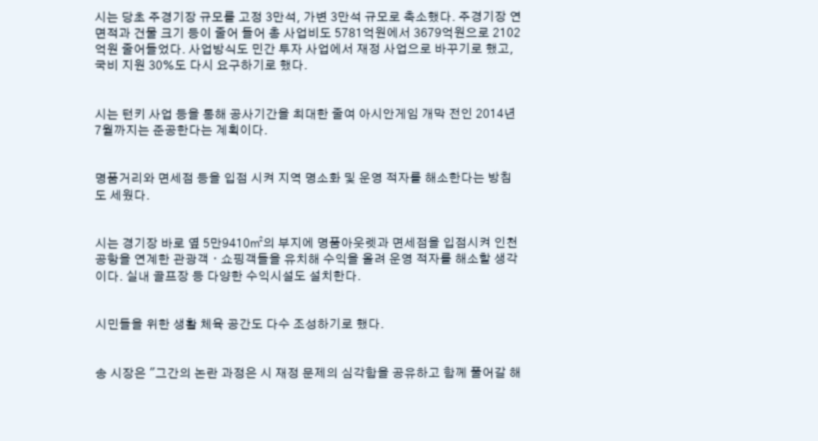시는 당초 주경기장 규모를 고정 3만석, 가변 3만석 규모로 축소했다. 주경기장 연면적과 건물 크기 등이 줄어 들어 총 사업비도 5781억원에서 3679억원으로 2102억원 줄어들었다. 사업방식도 민간 투자 사업에서 재정 사업으로 바꾸기로 했고, 국비 지원 30%도 다시 요구하기로 했다.


시는 턴키 사업 등을 통해 공사기간을 최대한 줄여 아시안게임 개막 전인 2014년 7월까지는 준공한다는 계획이다.


명품거리와 면세점 등을 입점 시켜 지역 명소화 및 운영 적자를 해소한다는 방침도 세웠다.


시는 경기장 바로 옆 5만9410㎡의 부지에 명품아웃렛과 면세점을 입점시켜 인천공항을 연계한 관광객ㆍ쇼핑객들을 유치해 수익을 올려 운영 적자를 해소할 생각이다. 실내 골프장 등 다양한 수익시설도 설치한다.


시민들을 위한 생활 체육 공간도 다수 조성하기로 했다.


송 시장은 "그간의 논란 과정은 시 재정 문제의 심각함을 공유하고 함께 풀어갈 해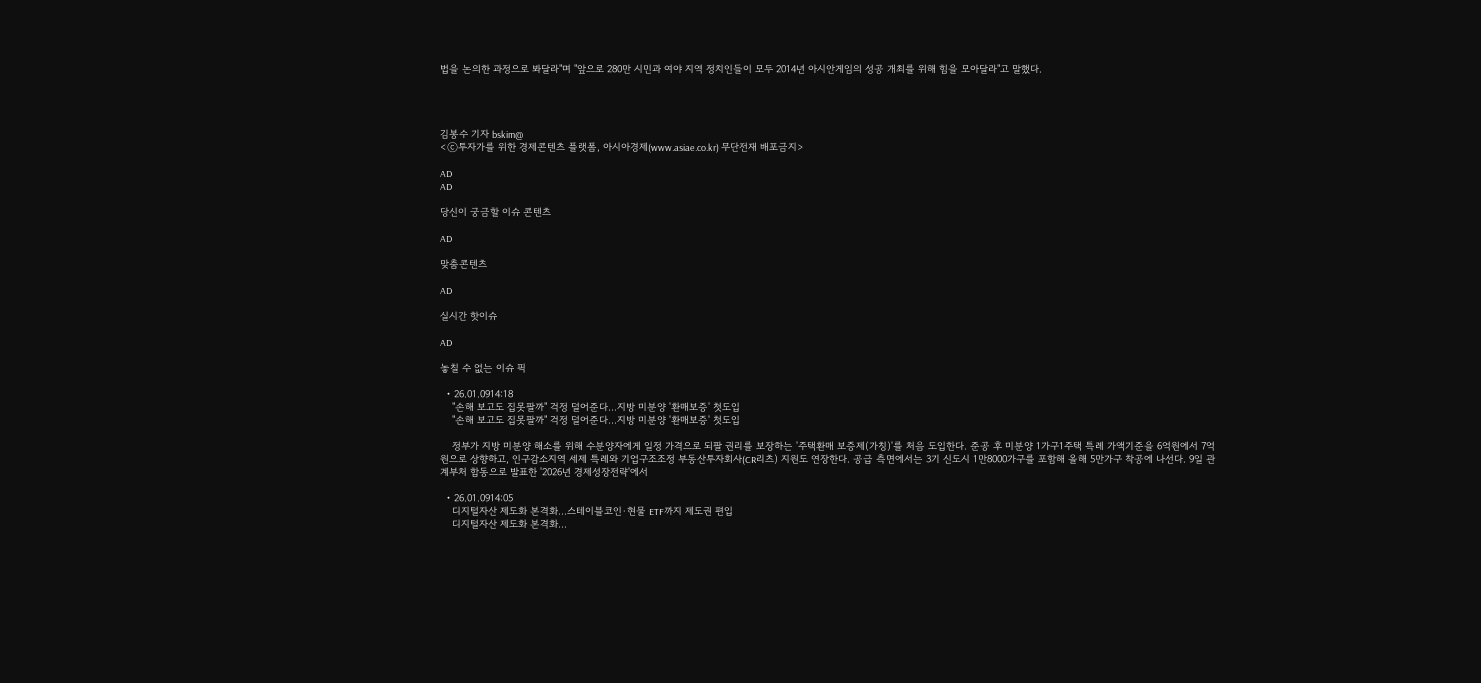법을 논의한 과정으로 봐달라"며 "앞으로 280만 시민과 여야 지역 정치인들이 모두 2014년 아시안게임의 성공 개최를 위해 힘을 모아달라"고 말했다.




김봉수 기자 bskim@
<ⓒ투자가를 위한 경제콘텐츠 플랫폼, 아시아경제(www.asiae.co.kr) 무단전재 배포금지>

AD
AD

당신이 궁금할 이슈 콘텐츠

AD

맞춤콘텐츠

AD

실시간 핫이슈

AD

놓칠 수 없는 이슈 픽

  • 26.01.0914:18
    "손해 보고도 집못팔까" 걱정 덜어준다…지방 미분양 '환매보증' 첫도입
    "손해 보고도 집못팔까" 걱정 덜어준다…지방 미분양 '환매보증' 첫도입

    정부가 지방 미분양 해소를 위해 수분양자에게 일정 가격으로 되팔 권리를 보장하는 '주택환매 보증제(가칭)'를 처음 도입한다. 준공 후 미분양 1가구1주택 특례 가액기준을 6억원에서 7억원으로 상향하고, 인구감소지역 세제 특례와 기업구조조정 부동산투자회사(CR리츠) 지원도 연장한다. 공급 측면에서는 3기 신도시 1만8000가구를 포함해 올해 5만가구 착공에 나선다. 9일 관계부처 합동으로 발표한 '2026년 경제성장전략'에서

  • 26.01.0914:05
    디지털자산 제도화 본격화…스테이블코인·현물 ETF까지 제도권 편입
    디지털자산 제도화 본격화…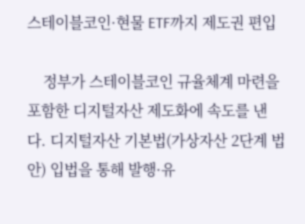스테이블코인·현물 ETF까지 제도권 편입

    정부가 스테이블코인 규율체계 마련을 포함한 디지털자산 제도화에 속도를 낸다. 디지털자산 기본법(가상자산 2단계 법안) 입법을 통해 발행·유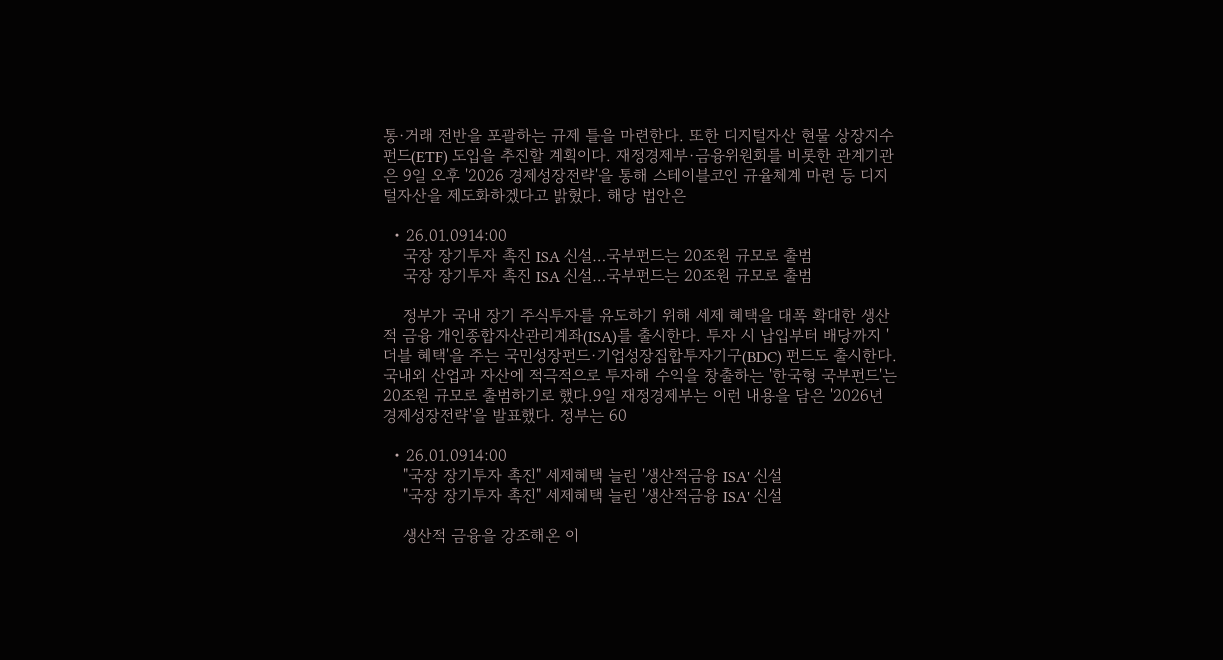통·거래 전반을 포괄하는 규제 틀을 마련한다. 또한 디지털자산 현물 상장지수펀드(ETF) 도입을 추진할 계획이다. 재정경제부·금융위원회를 비롯한 관계기관은 9일 오후 '2026 경제성장전략'을 통해 스테이블코인 규율체계 마련 등 디지털자산을 제도화하겠다고 밝혔다. 해당 법안은

  • 26.01.0914:00
    국장 장기투자 촉진 ISA 신설…국부펀드는 20조원 규모로 출범
    국장 장기투자 촉진 ISA 신설…국부펀드는 20조원 규모로 출범

    정부가 국내 장기 주식투자를 유도하기 위해 세제 혜택을 대폭 확대한 생산적 금융 개인종합자산관리계좌(ISA)를 출시한다. 투자 시 납입부터 배당까지 '더블 혜택'을 주는 국민성장펀드·기업성장집합투자기구(BDC) 펀드도 출시한다. 국내외 산업과 자산에 적극적으로 투자해 수익을 창출하는 '한국형 국부펀드'는 20조원 규모로 출범하기로 했다.9일 재정경제부는 이런 내용을 담은 '2026년 경제성장전략'을 발표했다. 정부는 60

  • 26.01.0914:00
    "국장 장기투자 촉진" 세제혜택 늘린 '생산적금융 ISA' 신설
    "국장 장기투자 촉진" 세제혜택 늘린 '생산적금융 ISA' 신설

    생산적 금융을 강조해온 이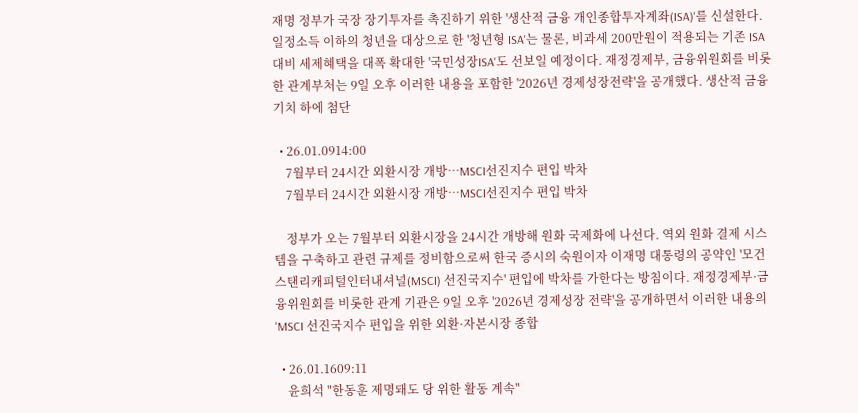재명 정부가 국장 장기투자를 촉진하기 위한 '생산적 금융 개인종합투자계좌(ISA)'를 신설한다. 일정소득 이하의 청년을 대상으로 한 '청년형 ISA'는 물론, 비과세 200만원이 적용되는 기존 ISA 대비 세제혜택을 대폭 확대한 '국민성장ISA'도 선보일 예정이다. 재정경제부, 금융위원회를 비롯한 관계부처는 9일 오후 이러한 내용을 포함한 '2026년 경제성장전략'을 공개했다. 생산적 금융 기치 하에 첨단

  • 26.01.0914:00
    7월부터 24시간 외환시장 개방…MSCI선진지수 편입 박차
    7월부터 24시간 외환시장 개방…MSCI선진지수 편입 박차

    정부가 오는 7월부터 외환시장을 24시간 개방해 원화 국제화에 나선다. 역외 원화 결제 시스템을 구축하고 관련 규제를 정비함으로써 한국 증시의 숙원이자 이재명 대통령의 공약인 '모건스탠리캐피털인터내셔널(MSCI) 선진국지수' 편입에 박차를 가한다는 방침이다. 재정경제부·금융위원회를 비롯한 관계 기관은 9일 오후 '2026년 경제성장 전략'을 공개하면서 이러한 내용의 'MSCI 선진국지수 편입을 위한 외환·자본시장 종합

  • 26.01.1609:11
    윤희석 "한동훈 제명돼도 당 위한 활동 계속"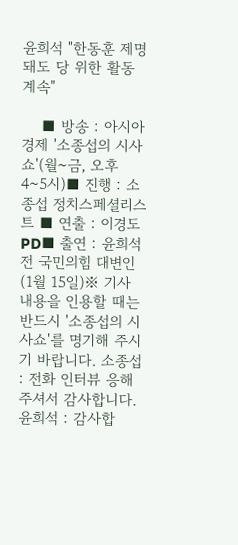윤희석 "한동훈 제명돼도 당 위한 활동 계속"

    ■ 방송 : 아시아경제 '소종섭의 시사쇼'(월~금, 오후 4~5시)■ 진행 : 소종섭 정치스페셜리스트 ■ 연출 : 이경도 PD■ 출연 : 윤희석 전 국민의힘 대변인(1월 15일)※ 기사 내용을 인용할 때는 반드시 '소종섭의 시사쇼'를 명기해 주시기 바랍니다. 소종섭 : 전화 인터뷰 응해주셔서 감사합니다. 윤희석 : 감사합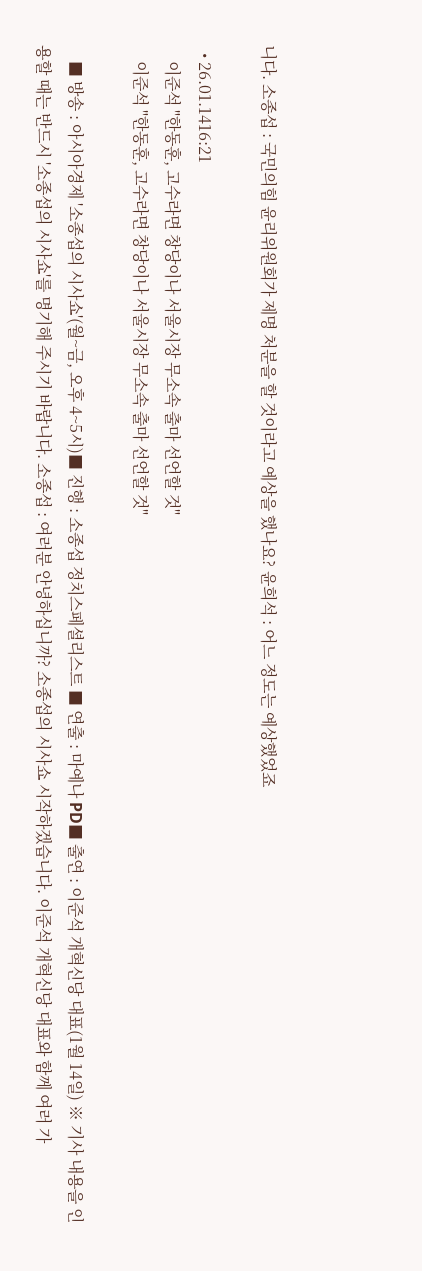니다. 소종섭 : 국민의힘 윤리위원회가 제명 처분을 할 것이라고 예상을 했나요? 윤희석 : 어느 정도는 예상했었죠

  • 26.01.1416:21
    이준석 "한동훈, 고수라면 창당이나 서울시장 무소속 출마 선언할 것"
    이준석 "한동훈, 고수라면 창당이나 서울시장 무소속 출마 선언할 것"

    ■ 방송 : 아시아경제 '소종섭의 시사쇼'(월~금, 오후 4~5시)■ 진행 : 소종섭 정치스페셜리스트 ■ 연출 : 마예나 PD■ 출연 : 이준석 개혁신당 대표(1월 14일) ※ 기사 내용을 인용할 때는 반드시 '소종섭의 시사쇼'를 명기해 주시기 바랍니다. 소종섭 : 여러분 안녕하십니까? 소종섭의 시사쇼 시작하겠습니다. 이준석 개혁신당 대표와 함께 여러 가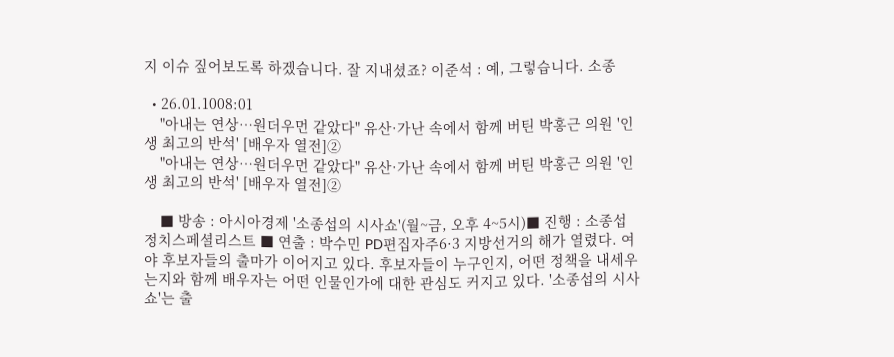지 이슈 짚어보도록 하겠습니다. 잘 지내셨죠? 이준석 : 예, 그렇습니다. 소종

  • 26.01.1008:01
    "아내는 연상…원더우먼 같았다" 유산·가난 속에서 함께 버틴 박홍근 의원 '인생 최고의 반석' [배우자 열전]②
    "아내는 연상…원더우먼 같았다" 유산·가난 속에서 함께 버틴 박홍근 의원 '인생 최고의 반석' [배우자 열전]②

    ■ 방송 : 아시아경제 '소종섭의 시사쇼'(월~금, 오후 4~5시)■ 진행 : 소종섭 정치스페셜리스트 ■ 연출 : 박수민 PD편집자주6·3 지방선거의 해가 열렸다. 여야 후보자들의 출마가 이어지고 있다. 후보자들이 누구인지, 어떤 정책을 내세우는지와 함께 배우자는 어떤 인물인가에 대한 관심도 커지고 있다. '소종섭의 시사쇼'는 출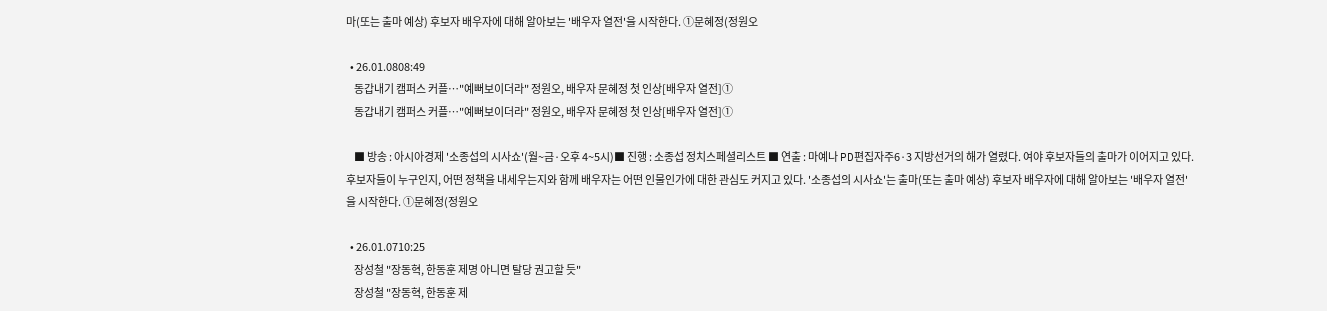마(또는 출마 예상) 후보자 배우자에 대해 알아보는 '배우자 열전'을 시작한다. ①문혜정(정원오

  • 26.01.0808:49
    동갑내기 캠퍼스 커플…"예뻐보이더라" 정원오, 배우자 문혜정 첫 인상[배우자 열전]①
    동갑내기 캠퍼스 커플…"예뻐보이더라" 정원오, 배우자 문혜정 첫 인상[배우자 열전]①

    ■ 방송 : 아시아경제 '소종섭의 시사쇼'(월~금·오후 4~5시)■ 진행 : 소종섭 정치스페셜리스트 ■ 연출 : 마예나 PD편집자주6·3 지방선거의 해가 열렸다. 여야 후보자들의 출마가 이어지고 있다. 후보자들이 누구인지, 어떤 정책을 내세우는지와 함께 배우자는 어떤 인물인가에 대한 관심도 커지고 있다. '소종섭의 시사쇼'는 출마(또는 출마 예상) 후보자 배우자에 대해 알아보는 '배우자 열전'을 시작한다. ①문혜정(정원오

  • 26.01.0710:25
    장성철 "장동혁, 한동훈 제명 아니면 탈당 권고할 듯"
    장성철 "장동혁, 한동훈 제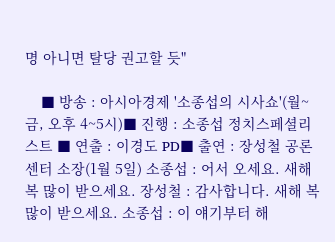명 아니면 탈당 권고할 듯"

    ■ 방송 : 아시아경제 '소종섭의 시사쇼'(월~금, 오후 4~5시)■ 진행 : 소종섭 정치스페셜리스트 ■ 연출 : 이경도 PD■ 출연 : 장성철 공론센터 소장(1월 5일) 소종섭 : 어서 오세요. 새해 복 많이 받으세요. 장성철 : 감사합니다. 새해 복 많이 받으세요. 소종섭 : 이 얘기부터 해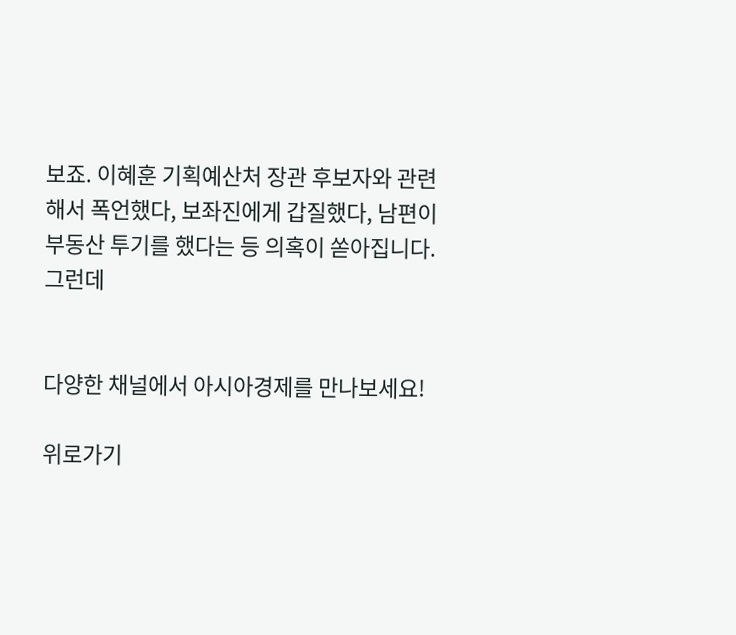보죠. 이혜훈 기획예산처 장관 후보자와 관련해서 폭언했다, 보좌진에게 갑질했다, 남편이 부동산 투기를 했다는 등 의혹이 쏟아집니다. 그런데


다양한 채널에서 아시아경제를 만나보세요!

위로가기